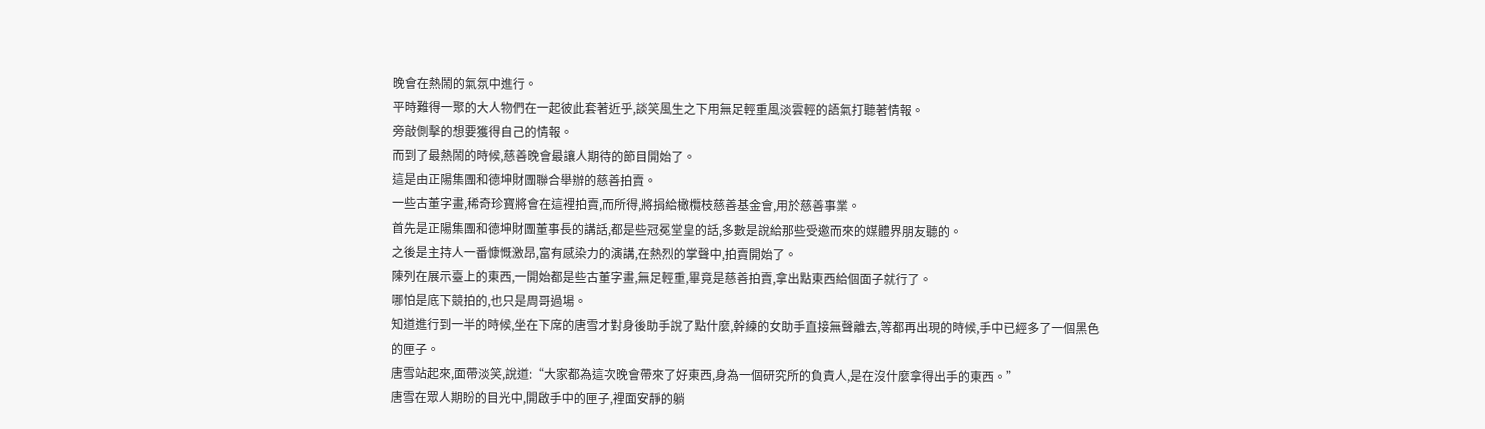晚會在熱鬧的氣氛中進行。
平時難得一聚的大人物們在一起彼此套著近乎,談笑風生之下用無足輕重風淡雲輕的語氣打聽著情報。
旁敲側擊的想要獲得自己的情報。
而到了最熱鬧的時候,慈善晚會最讓人期待的節目開始了。
這是由正陽集團和德坤財團聯合舉辦的慈善拍賣。
一些古董字畫,稀奇珍寶將會在這裡拍賣,而所得,將捐給橄欖枝慈善基金會,用於慈善事業。
首先是正陽集團和德坤財團董事長的講話,都是些冠冕堂皇的話,多數是說給那些受邀而來的媒體界朋友聽的。
之後是主持人一番慷慨激昂,富有感染力的演講,在熱烈的掌聲中,拍賣開始了。
陳列在展示臺上的東西,一開始都是些古董字畫,無足輕重,畢竟是慈善拍賣,拿出點東西給個面子就行了。
哪怕是底下競拍的,也只是周哥過場。
知道進行到一半的時候,坐在下席的唐雪才對身後助手說了點什麼,幹練的女助手直接無聲離去,等都再出現的時候,手中已經多了一個黑色的匣子。
唐雪站起來,面帶淡笑,說道:“大家都為這次晚會帶來了好東西,身為一個研究所的負責人,是在沒什麼拿得出手的東西。”
唐雪在眾人期盼的目光中,開啟手中的匣子,裡面安靜的躺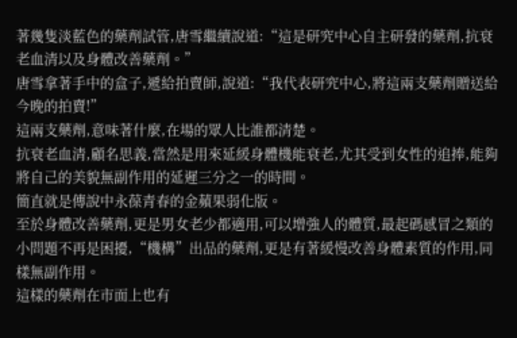著幾隻淡藍色的藥劑試管,唐雪繼續說道:“這是研究中心自主研發的藥劑,抗衰老血清以及身體改善藥劑。”
唐雪拿著手中的盒子,遞給拍賣師,說道:“我代表研究中心,將這兩支藥劑贈送給今晚的拍賣!”
這兩支藥劑,意味著什麼,在場的眾人比誰都清楚。
抗衰老血清,顧名思義,當然是用來延緩身體機能衰老,尤其受到女性的追捧,能夠將自己的美貌無副作用的延遲三分之一的時間。
簡直就是傳說中永葆青春的金蘋果弱化版。
至於身體改善藥劑,更是男女老少都適用,可以增強人的體質,最起碼感冒之類的小問題不再是困擾,“機構”出品的藥劑,更是有著緩慢改善身體素質的作用,同樣無副作用。
這樣的藥劑在市面上也有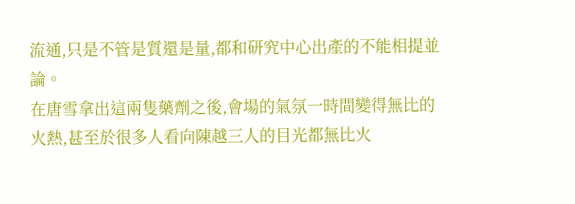流通,只是不管是質還是量,都和研究中心出產的不能相提並論。
在唐雪拿出這兩隻藥劑之後,會場的氣氛一時間變得無比的火熱,甚至於很多人看向陳越三人的目光都無比火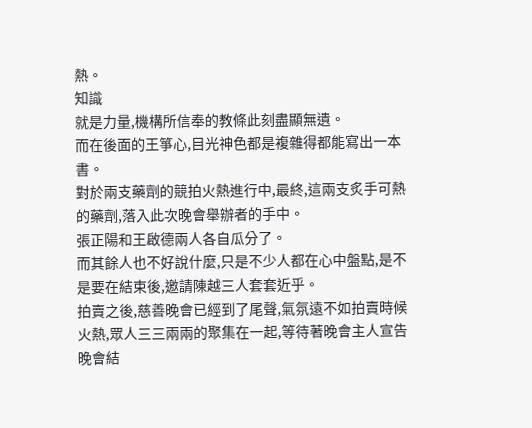熱。
知識
就是力量,機構所信奉的教條此刻盡顯無遺。
而在後面的王箏心,目光神色都是複雜得都能寫出一本書。
對於兩支藥劑的競拍火熱進行中,最終,這兩支炙手可熱的藥劑,落入此次晚會舉辦者的手中。
張正陽和王啟德兩人各自瓜分了。
而其餘人也不好說什麼,只是不少人都在心中盤點,是不是要在結束後,邀請陳越三人套套近乎。
拍賣之後,慈善晚會已經到了尾聲,氣氛遠不如拍賣時候火熱,眾人三三兩兩的聚集在一起,等待著晚會主人宣告晚會結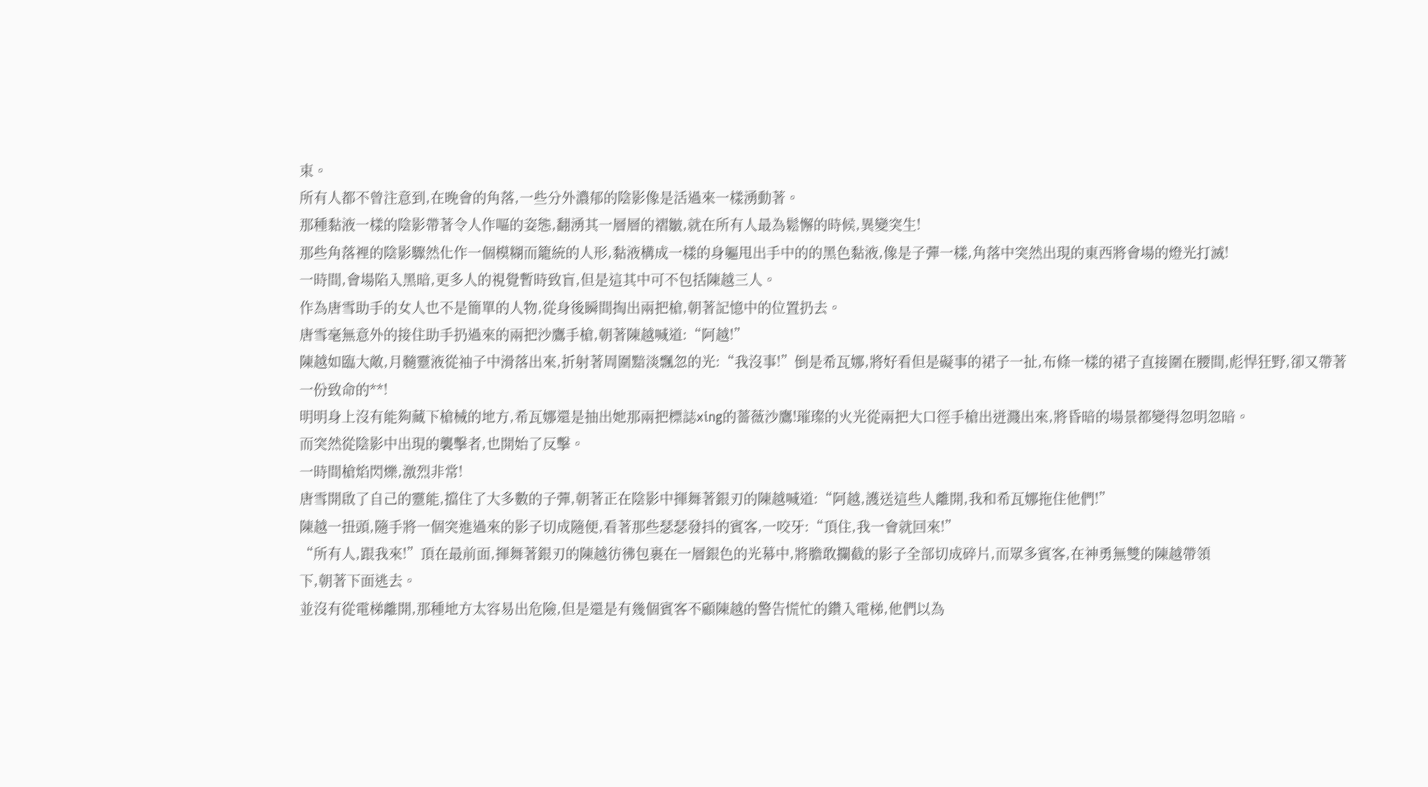束。
所有人都不曾注意到,在晚會的角落,一些分外濃郁的陰影像是活過來一樣湧動著。
那種黏液一樣的陰影帶著令人作嘔的姿態,翻湧其一層層的褶皺,就在所有人最為鬆懈的時候,異變突生!
那些角落裡的陰影驟然化作一個模糊而籠統的人形,黏液構成一樣的身軀甩出手中的的黑色黏液,像是子彈一樣,角落中突然出現的東西將會場的燈光打滅!
一時間,會場陷入黑暗,更多人的視覺暫時致盲,但是這其中可不包括陳越三人。
作為唐雪助手的女人也不是簡單的人物,從身後瞬間掏出兩把槍,朝著記憶中的位置扔去。
唐雪毫無意外的接住助手扔過來的兩把沙鷹手槍,朝著陳越喊道:“阿越!”
陳越如臨大敵,月髓靈液從袖子中滑落出來,折射著周圍黯淡飄忽的光:“我沒事!”倒是希瓦娜,將好看但是礙事的裙子一扯,布條一樣的裙子直接圍在腰間,彪悍狂野,卻又帶著一份致命的**!
明明身上沒有能夠藏下槍械的地方,希瓦娜還是抽出她那兩把標誌xing的薔薇沙鷹!璀璨的火光從兩把大口徑手槍出迸濺出來,將昏暗的場景都變得忽明忽暗。
而突然從陰影中出現的襲擊者,也開始了反擊。
一時間槍焰閃爍,激烈非常!
唐雪開啟了自己的靈能,擋住了大多數的子彈,朝著正在陰影中揮舞著銀刃的陳越喊道:“阿越,護送這些人離開,我和希瓦娜拖住他們!”
陳越一扭頭,隨手將一個突進過來的影子切成隨便,看著那些瑟瑟發抖的賓客,一咬牙:“頂住,我一會就回來!”
“所有人,跟我來!”頂在最前面,揮舞著銀刃的陳越彷彿包裹在一層銀色的光幕中,將膽敢攔截的影子全部切成碎片,而眾多賓客,在神勇無雙的陳越帶領
下,朝著下面逃去。
並沒有從電梯離開,那種地方太容易出危險,但是還是有幾個賓客不顧陳越的警告慌忙的鑽入電梯,他們以為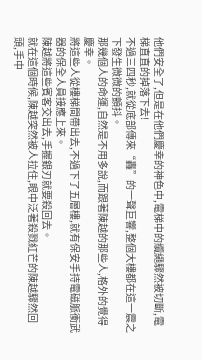他們安全了,但是在他們慶幸的神色中,電梯中的纜繩驟然被切斷,電梯直直的掉落下去!
不過三四秒,就從底部傳來“轟”的一聲巨響,整個大樓都在這一震之下發生微微的顫抖。
那幾個人的命運,自然是不用多說,而跟著陳越的那些人,格外的覺得慶幸。
將這些人從樓梯間帶出去,不過下了五層樓,就有保安手持電磁脈衝武器的保全人員接應上來。
陳越將這些賓客交出去,手握銀刃就要殺回去。
就在這個時候,陳越突然被人拉住,眼中泛著殺戮紅芒的陳越驟然回頭,手中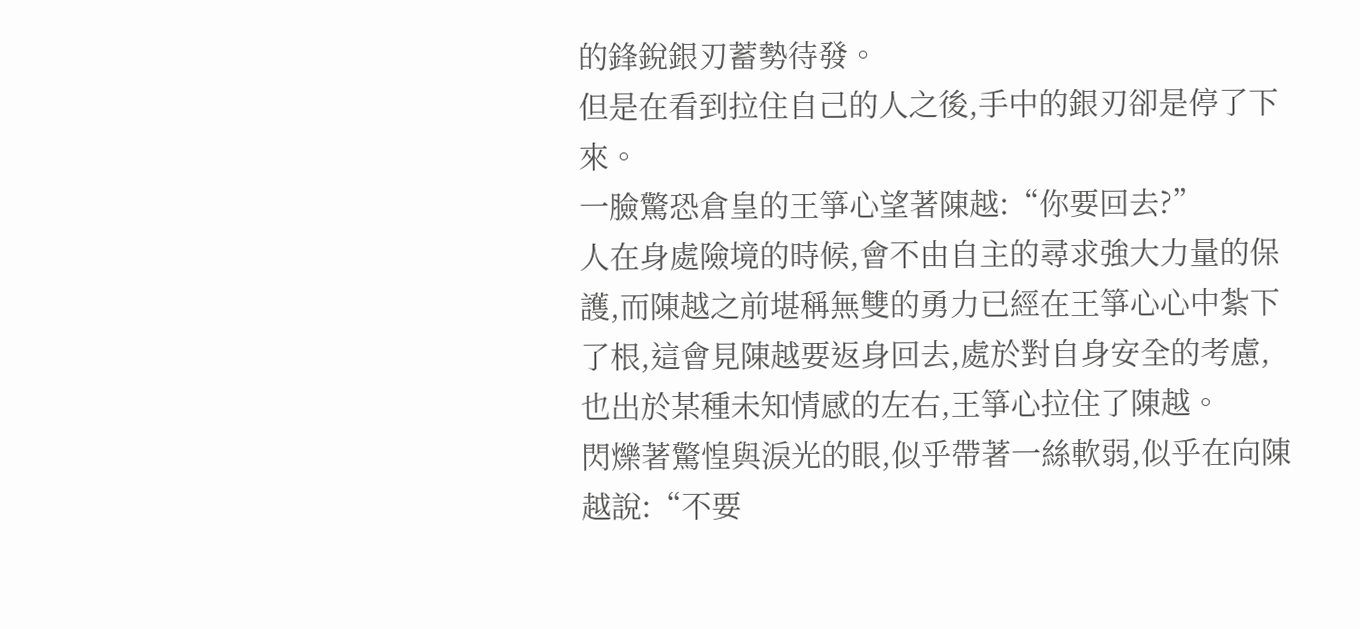的鋒銳銀刃蓄勢待發。
但是在看到拉住自己的人之後,手中的銀刃卻是停了下來。
一臉驚恐倉皇的王箏心望著陳越:“你要回去?”
人在身處險境的時候,會不由自主的尋求強大力量的保護,而陳越之前堪稱無雙的勇力已經在王箏心心中紮下了根,這會見陳越要返身回去,處於對自身安全的考慮,也出於某種未知情感的左右,王箏心拉住了陳越。
閃爍著驚惶與淚光的眼,似乎帶著一絲軟弱,似乎在向陳越說:“不要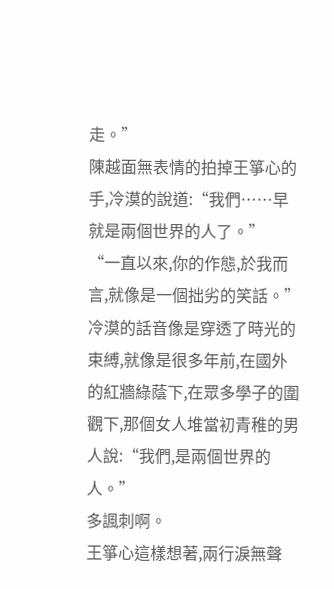走。”
陳越面無表情的拍掉王箏心的手,冷漠的說道:“我們……早就是兩個世界的人了。”
“一直以來,你的作態,於我而言,就像是一個拙劣的笑話。”
冷漠的話音像是穿透了時光的束縛,就像是很多年前,在國外的紅牆綠蔭下,在眾多學子的圍觀下,那個女人堆當初青稚的男人說:“我們,是兩個世界的人。”
多諷刺啊。
王箏心這樣想著,兩行淚無聲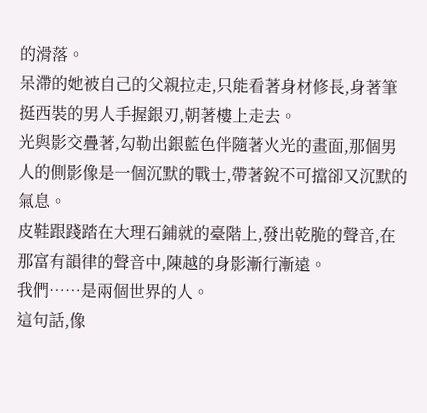的滑落。
呆滯的她被自己的父親拉走,只能看著身材修長,身著筆挺西裝的男人手握銀刃,朝著樓上走去。
光與影交疊著,勾勒出銀藍色伴隨著火光的畫面,那個男人的側影像是一個沉默的戰士,帶著銳不可擋卻又沉默的氣息。
皮鞋跟踐踏在大理石鋪就的臺階上,發出乾脆的聲音,在那富有韻律的聲音中,陳越的身影漸行漸遠。
我們……是兩個世界的人。
這句話,像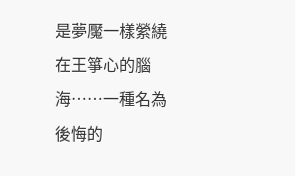是夢魘一樣縈繞在王箏心的腦海……一種名為後悔的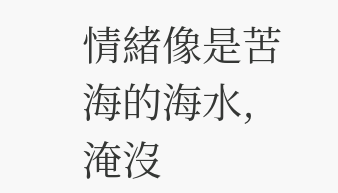情緒像是苦海的海水,淹沒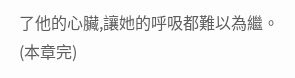了他的心臟,讓她的呼吸都難以為繼。
(本章完)